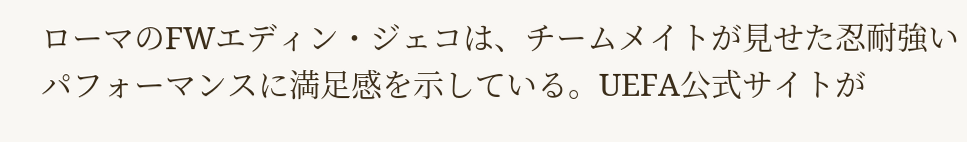ローマのFWエディン・ジェコは、チームメイトが見せた忍耐強いパフォーマンスに満足感を示している。UEFA公式サイトが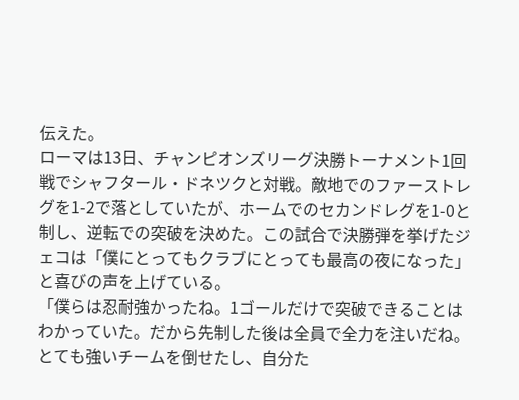伝えた。
ローマは13日、チャンピオンズリーグ決勝トーナメント1回戦でシャフタール・ドネツクと対戦。敵地でのファーストレグを1-2で落としていたが、ホームでのセカンドレグを1-0と制し、逆転での突破を決めた。この試合で決勝弾を挙げたジェコは「僕にとってもクラブにとっても最高の夜になった」と喜びの声を上げている。
「僕らは忍耐強かったね。1ゴールだけで突破できることはわかっていた。だから先制した後は全員で全力を注いだね。とても強いチームを倒せたし、自分た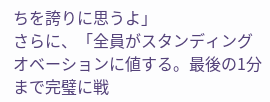ちを誇りに思うよ」
さらに、「全員がスタンディングオベーションに値する。最後の1分まで完璧に戦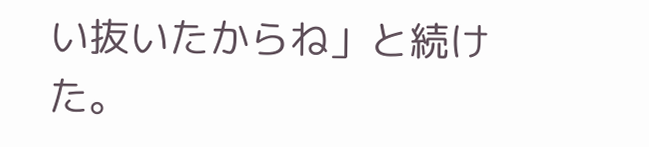い抜いたからね」と続けた。